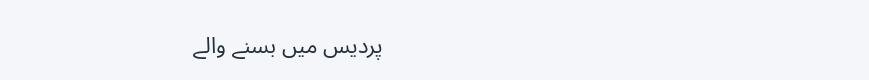پردیس میں بسنے والے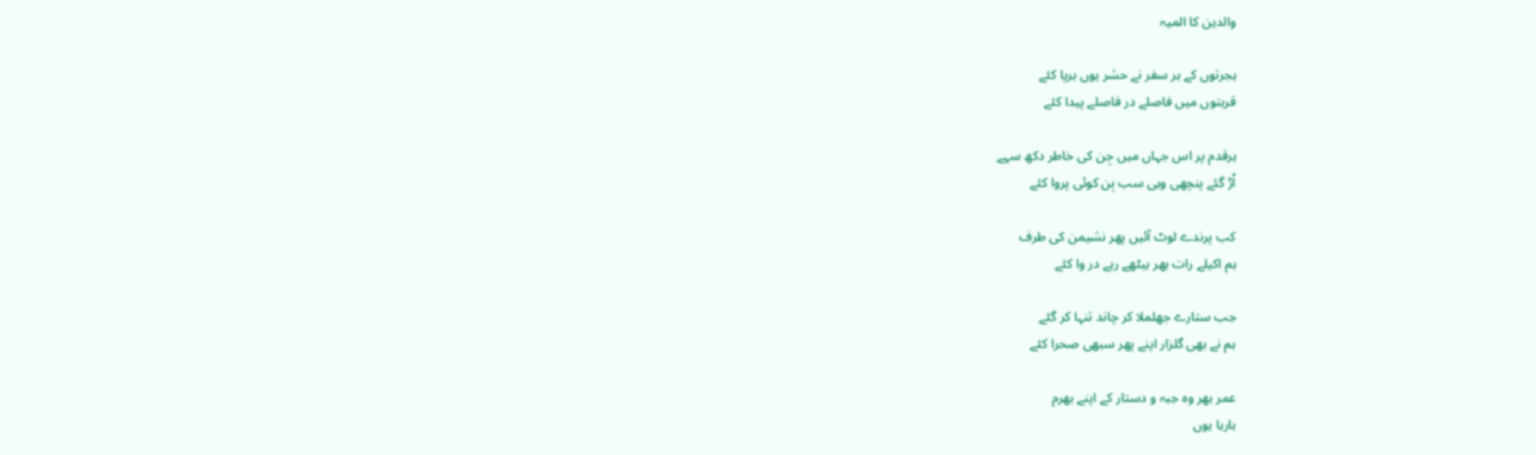والدین کا المیہ

ہجرتوں کے ہر سفر نے حشر یوں برپا کئے
قربتوں میں فاصلے در فاصلے پیدا کئے

ہرقدم پر اس جہاں میں جِن کی خاطر دکھ سہے
اُڑ گئے پنچھی وہی سب بِن کوئی پروا کئے

کب پرندے لوٹ آئیں پھر نشیمن کی طرف
ہم اکیلے رات بھر بیٹھے رہے در وا کئے

جب ستارے جھلملا کر چاند تنہا کر گئے
ہم نے بھی گلزار اپنے پھر سبھی صحرا کئے

عمر بھر وہ جبہ و دستار کے اپنے بھرم
بارہا یوں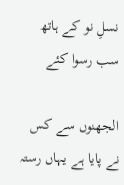نسلِ نو کے ہاتھ سب رسوا کئے

الجھنوں سے کس نے پایا ہے یہاں رستہ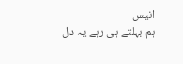انیس
ہم بہلتے ہی رہے یہ دل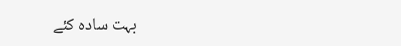بہت سادہ کئے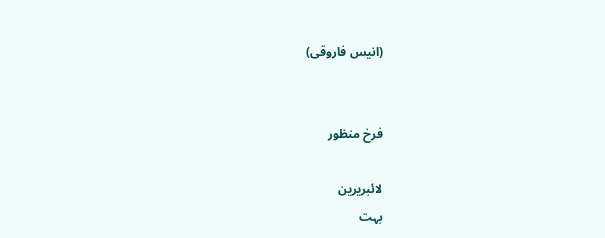(انیس فاروقی)


فرخ منظور

لائبریرین
بہت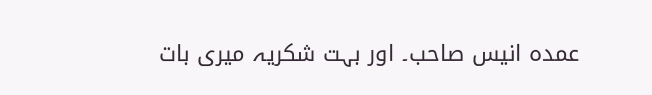عمدہ انیس صاحب۔ اور بہت شکریہ میری بات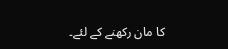کا مان رکھنے کے لئے۔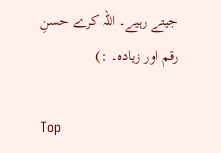جیتے رہیے۔ اللہ کرے حسنِ رقم اور زیادہ۔ :)

Top